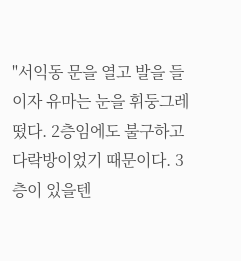"서익동 문을 열고 발을 들이자 유마는 눈을 휘둥그레 떴다. 2층임에도 불구하고 다락방이었기 때문이다. 3층이 있을텐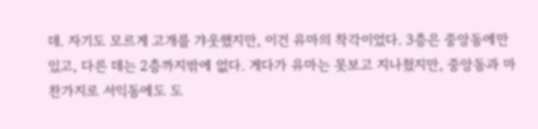데. 자기도 모르게 고개를 갸웃했지만, 이건 유마의 착각이었다. 3층은 중앙동에만 있고, 다른 데는 2층까지밖에 없다. 게다가 유마는 못보고 지나쳤지만, 중앙동과 마찬가지로 서익동에도 도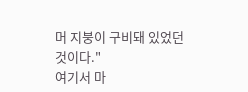머 지붕이 구비돼 있었던 것이다."
여기서 마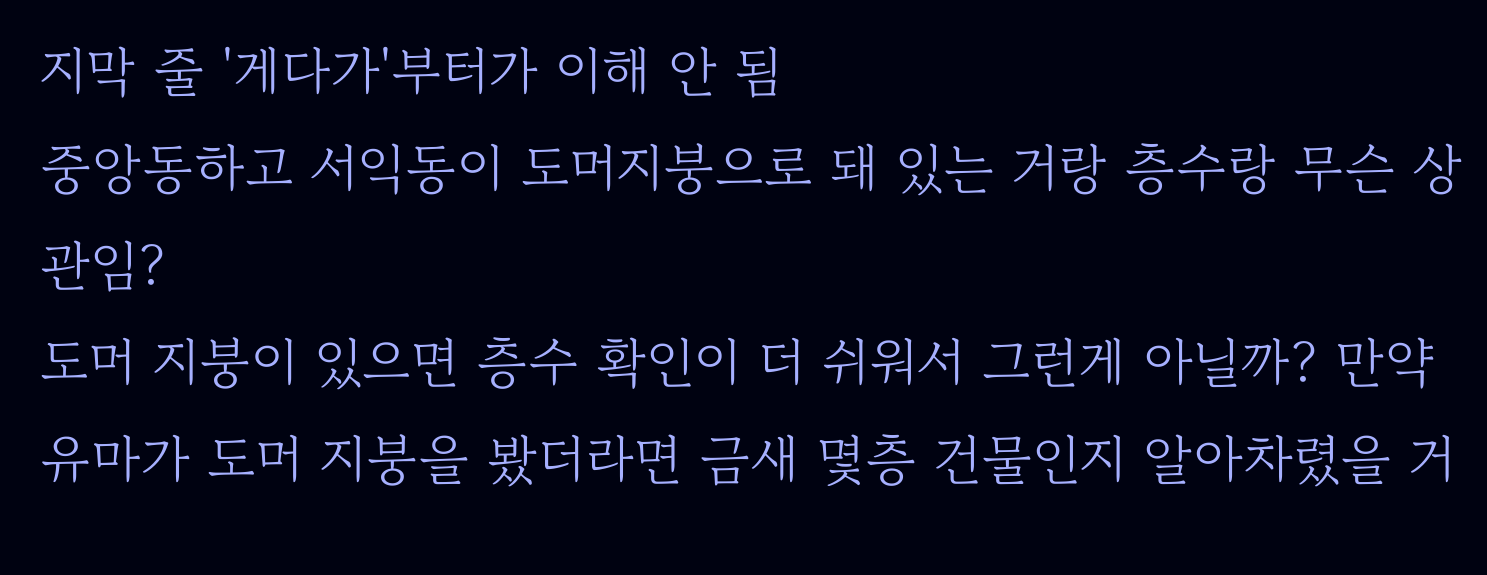지막 줄 '게다가'부터가 이해 안 됨
중앙동하고 서익동이 도머지붕으로 돼 있는 거랑 층수랑 무슨 상관임?
도머 지붕이 있으면 층수 확인이 더 쉬워서 그런게 아닐까? 만약 유마가 도머 지붕을 봤더라면 금새 몇층 건물인지 알아차렸을 거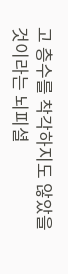고 층수를 착각하지도 않았을 것이라는 뇌피셜